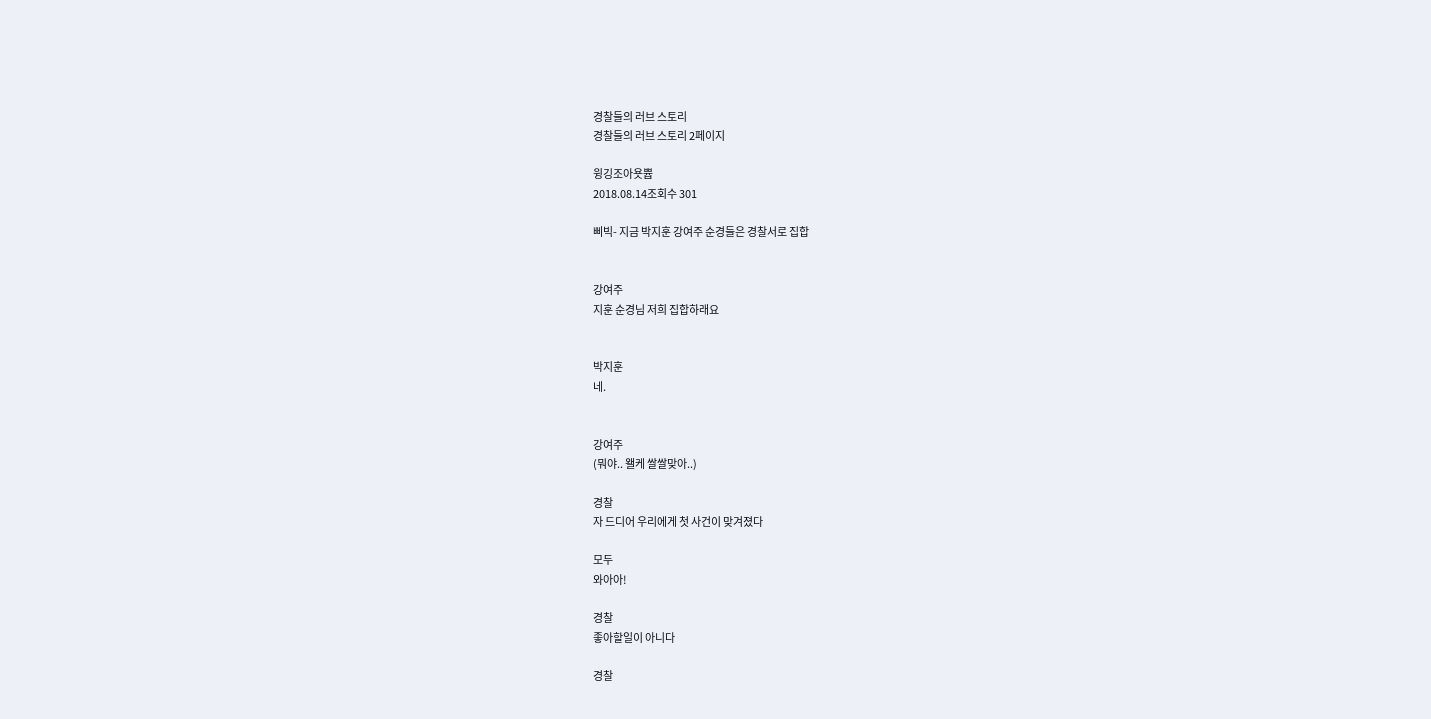경찰들의 러브 스토리
경찰들의 러브 스토리 2페이지

윙깅조아욧쁍
2018.08.14조회수 301

삐빅- 지금 박지훈 강여주 순경들은 경찰서로 집합


강여주
지훈 순경님 저희 집합하래요


박지훈
네.


강여주
(뭐야.. 왤케 쌀쌀맞아..)

경찰
자 드디어 우리에게 첫 사건이 맞겨졌다

모두
와아아!

경찰
좋아할일이 아니다

경찰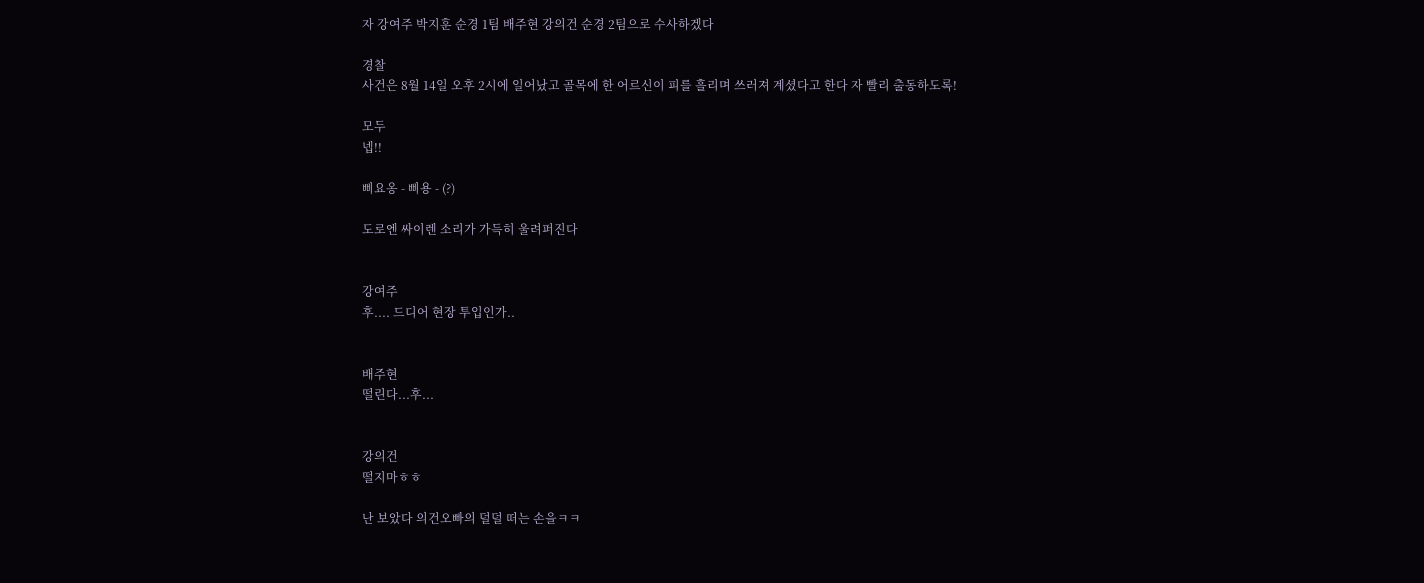자 강여주 박지훈 순경 1팀 배주현 강의건 순경 2팀으로 수사하겠다

경찰
사건은 8월 14일 오후 2시에 일어났고 골목에 한 어르신이 피를 흘리며 쓰러져 계셨다고 한다 자 빨리 출동하도록!

모두
넵!!

삐요옹 - 삐용 - (?)

도로엔 싸이렌 소리가 가득히 울려퍼진다


강여주
후.... 드디어 현장 투입인가..


배주현
떨린다...후...


강의건
떨지마ㅎㅎ

난 보았다 의건오빠의 덜덜 떠는 손을ㅋㅋ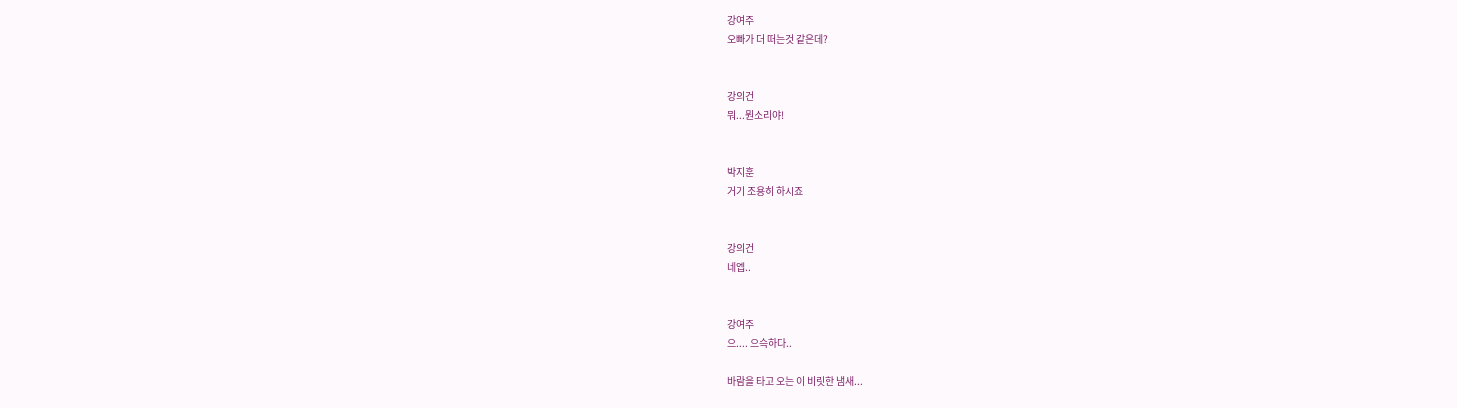강여주
오빠가 더 떠는것 같은데?


강의건
뭐...뭔소리야!


박지훈
거기 조용히 하시죠


강의건
네엡..


강여주
으.... 으슥하다..

바람을 타고 오는 이 비릿한 냄새...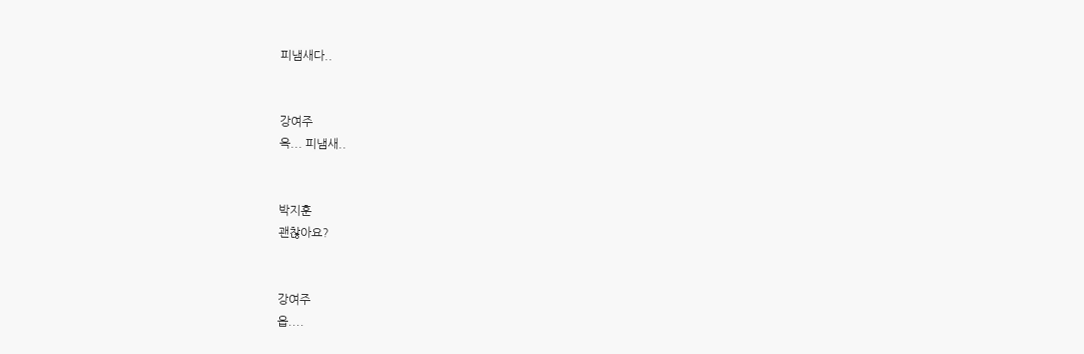피냄새다..


강여주
윽... 피냄새..


박지훈
괜찮아요?


강여주
읍....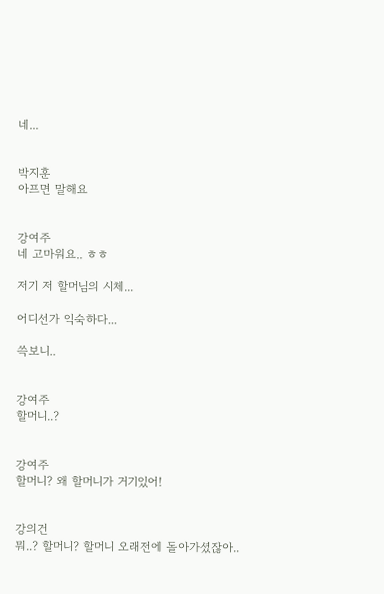네...


박지훈
아프면 말해요


강여주
네 고마워요.. ㅎㅎ

저기 저 할머님의 시체...

어디선가 익숙하다...

쓱보니..


강여주
할머니..?


강여주
할머니? 왜 할머니가 거기있어!


강의건
뭐..? 할머니? 할머니 오래전에 돌아가셨잖아..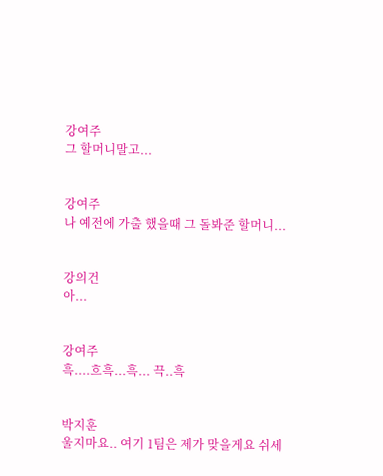강여주
그 할머니말고...


강여주
나 예전에 가출 했을때 그 돌봐준 할머니...


강의건
아...


강여주
흑....흐흑...흑... 끅..흑


박지훈
울지마요.. 여기 1팀은 제가 맞을게요 쉬세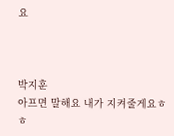요



박지훈
아프면 말해요 내가 지켜줄게요ㅎㅎ